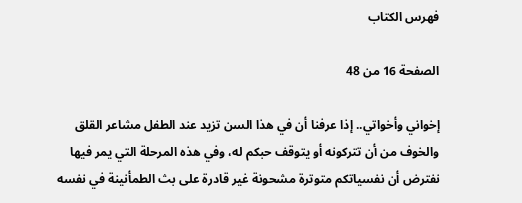فهرس الكتاب

الصفحة 16 من 48

إخواني وأخواتي.. إذا عرفنا أن في هذا السن تزيد عند الطفل مشاعر القلق والخوف من أن تتركونه أو يتوقف حبكم له، وفي هذه المرحلة التي يمر فيها نفترض أن نفسياتكم متوترة مشحونة غير قادرة على بث الطمأنينة في نفسه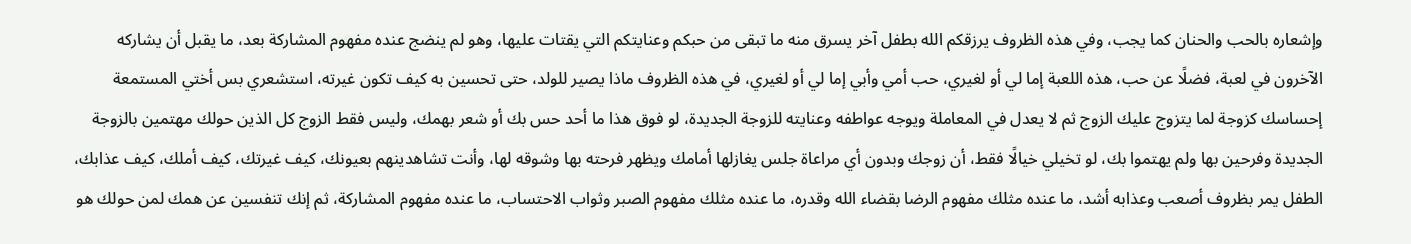وإشعاره بالحب والحنان كما يجب، وفي هذه الظروف يرزقكم الله بطفل آخر يسرق منه ما تبقى من حبكم وعنايتكم التي يقتات عليها، وهو لم ينضج عنده مفهوم المشاركة بعد، ما يقبل أن يشاركه الآخرون في لعبة، فضلًا عن حب، هذه اللعبة إما لي أو لغيري، حب أمي وأبي إما لي أو لغيري، في هذه الظروف ماذا يصير للولد، حتى تحسين به كيف تكون غيرته، استشعري بس أختي المستمعة إحساسك كزوجة لما يتزوج عليك الزوج ثم لا يعدل في المعاملة ويوجه عواطفه وعنايته للزوجة الجديدة، لو فوق هذا ما أحد حس بك أو شعر بهمك، وليس فقط الزوج كل الذين حولك مهتمين بالزوجة الجديدة وفرحين بها ولم يهتموا بك، لو تخيلي خيالًا فقط، أن زوجك وبدون أي مراعاة جلس يغازلها أمامك ويظهر فرحته بها وشوقه لها، وأنت تشاهدينهم بعيونك، كيف غيرتك، كيف أملك، كيف عذابك، الطفل يمر بظروف أصعب وعذابه أشد، ما عنده مثلك مفهوم الرضا بقضاء الله وقدره، ما عنده مثلك مفهوم الصبر وثواب الاحتساب، ما عنده مفهوم المشاركة، ثم إنك تنفسين عن همك لمن حولك هو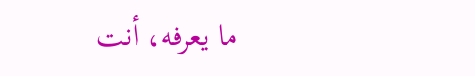ما يعرفه، أنت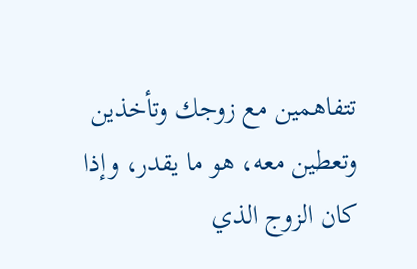تتفاهمين مع زوجك وتأخذين وتعطين معه، هو ما يقدر، وإذا كان الزوج الذي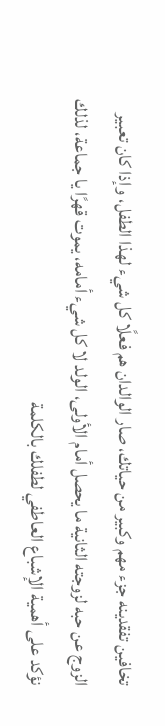تخافين تفقدينه جزء مهم وكبير من حياتك، صار الوالدان هم فعلًا كل شيء لهذا الطفل، وإذا كان تعبير الزوج عن حبه لزوجته الثانية ما يحصل أمام الأولى، الولد لا كل شيء أمامه، يموت قهرًا يا جماعة، لذلك نؤكد على أهمية الإشباع العاطفي لطفلك بالكلمة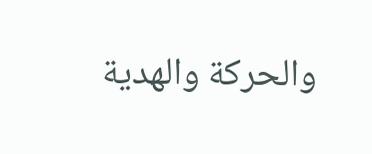والحركة والهدية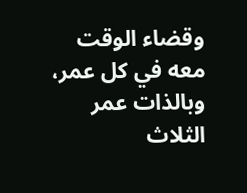وقضاء الوقت معه في كل عمر، وبالذات عمر الثلاث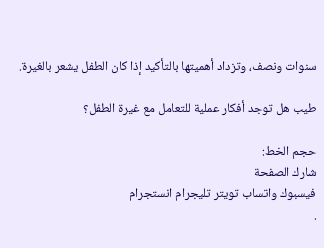سنوات ونصف، وتزداد أهميتها بالتأكيد إذا كان الطفل يشعر بالغيرة.

طيب هل توجد أفكار عملية للتعامل مع غيرة الطفل؟

حجم الخط:
شارك الصفحة
فيسبوك واتساب تويتر تليجرام انستجرام
.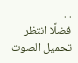. .
فضلًا انتظر تحميل الصوت